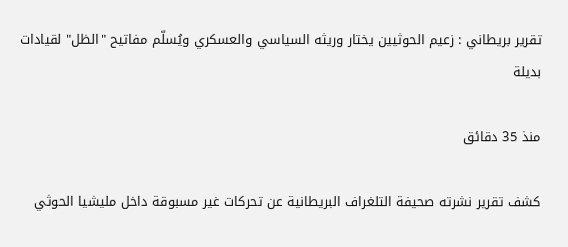تقرير بريطاني : زعيم الحوثيين يختار وريثه السياسي والعسكري ويُسلّم مفاتيح "الظل" لقيادات بديلة

منذ 35 دقائق

كشف تقرير نشرته صحيفة التلغراف البريطانية عن تحركات غير مسبوقة داخل مليشيا الحوثي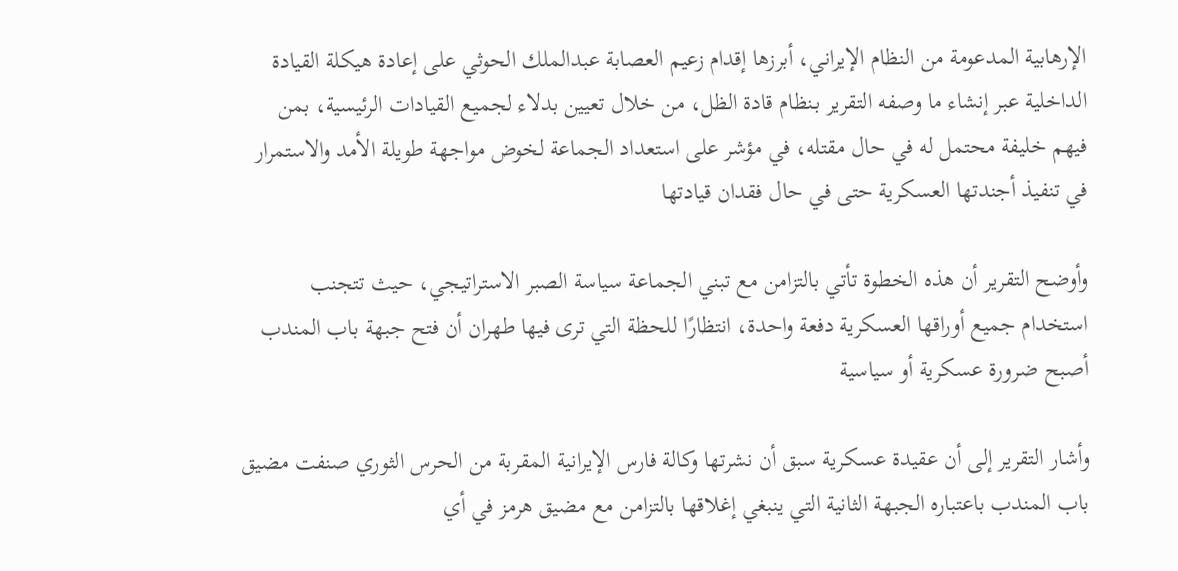الإرهابية المدعومة من النظام الإيراني، أبرزها إقدام زعيم العصابة عبدالملك الحوثي على إعادة هيكلة القيادة الداخلية عبر إنشاء ما وصفه التقرير بـنظام قادة الظل، من خلال تعيين بدلاء لجميع القيادات الرئيسية، بمن فيهم خليفة محتمل له في حال مقتله، في مؤشر على استعداد الجماعة لخوض مواجهة طويلة الأمد والاستمرار في تنفيذ أجندتها العسكرية حتى في حال فقدان قيادتها

وأوضح التقرير أن هذه الخطوة تأتي بالتزامن مع تبني الجماعة سياسة الصبر الاستراتيجي، حيث تتجنب استخدام جميع أوراقها العسكرية دفعة واحدة، انتظارًا للحظة التي ترى فيها طهران أن فتح جبهة باب المندب أصبح ضرورة عسكرية أو سياسية

وأشار التقرير إلى أن عقيدة عسكرية سبق أن نشرتها وكالة فارس الإيرانية المقربة من الحرس الثوري صنفت مضيق باب المندب باعتباره الجبهة الثانية التي ينبغي إغلاقها بالتزامن مع مضيق هرمز في أي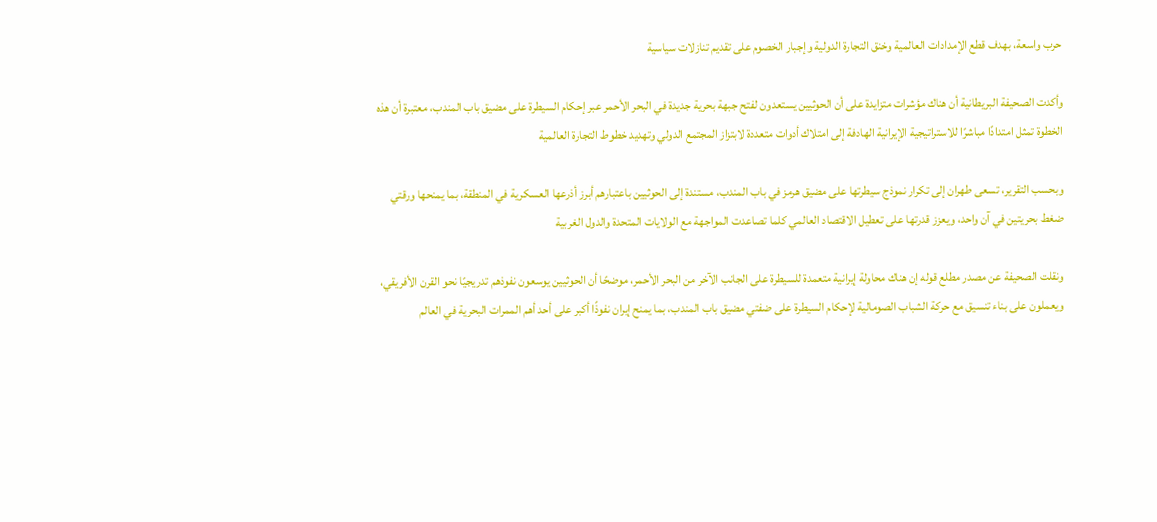حرب واسعة، بهدف قطع الإمدادات العالمية وخنق التجارة الدولية وإجبار الخصوم على تقديم تنازلات سياسية

وأكدت الصحيفة البريطانية أن هناك مؤشرات متزايدة على أن الحوثيين يستعدون لفتح جبهة بحرية جديدة في البحر الأحمر عبر إحكام السيطرة على مضيق باب المندب، معتبرة أن هذه الخطوة تمثل امتدادًا مباشرًا للاستراتيجية الإيرانية الهادفة إلى امتلاك أدوات متعددة لابتزاز المجتمع الدولي وتهديد خطوط التجارة العالمية

وبحسب التقرير، تسعى طهران إلى تكرار نموذج سيطرتها على مضيق هرمز في باب المندب، مستندة إلى الحوثيين باعتبارهم أبرز أذرعها العسكرية في المنطقة، بما يمنحها ورقتي ضغط بحريتين في آن واحد، ويعزز قدرتها على تعطيل الاقتصاد العالمي كلما تصاعدت المواجهة مع الولايات المتحدة والدول الغربية

ونقلت الصحيفة عن مصدر مطلع قوله إن هناك محاولة إيرانية متعمدة للسيطرة على الجانب الآخر من البحر الأحمر، موضحًا أن الحوثيين يوسعون نفوذهم تدريجيًا نحو القرن الأفريقي، ويعملون على بناء تنسيق مع حركة الشباب الصومالية لإحكام السيطرة على ضفتي مضيق باب المندب، بما يمنح إيران نفوذًا أكبر على أحد أهم الممرات البحرية في العالم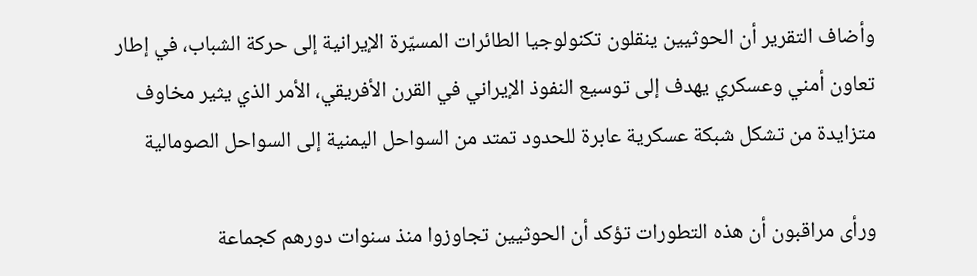وأضاف التقرير أن الحوثيين ينقلون تكنولوجيا الطائرات المسيّرة الإيرانية إلى حركة الشباب، في إطار تعاون أمني وعسكري يهدف إلى توسيع النفوذ الإيراني في القرن الأفريقي، الأمر الذي يثير مخاوف متزايدة من تشكل شبكة عسكرية عابرة للحدود تمتد من السواحل اليمنية إلى السواحل الصومالية

ورأى مراقبون أن هذه التطورات تؤكد أن الحوثيين تجاوزوا منذ سنوات دورهم كجماعة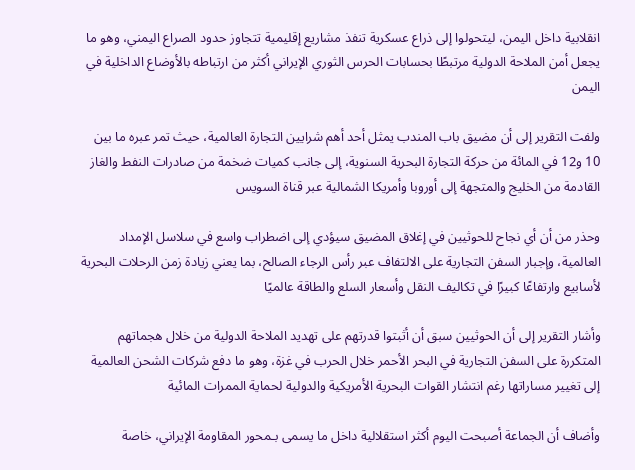انقلابية داخل اليمن، ليتحولوا إلى ذراع عسكرية تنفذ مشاريع إقليمية تتجاوز حدود الصراع اليمني، وهو ما يجعل أمن الملاحة الدولية مرتبطًا بحسابات الحرس الثوري الإيراني أكثر من ارتباطه بالأوضاع الداخلية في اليمن

ولفت التقرير إلى أن مضيق باب المندب يمثل أحد أهم شرايين التجارة العالمية، حيث تمر عبره ما بين 10 و12 في المائة من حركة التجارة البحرية السنوية، إلى جانب كميات ضخمة من صادرات النفط والغاز القادمة من الخليج والمتجهة إلى أوروبا وأمريكا الشمالية عبر قناة السويس

وحذر من أن أي نجاح للحوثيين في إغلاق المضيق سيؤدي إلى اضطراب واسع في سلاسل الإمداد العالمية، وإجبار السفن التجارية على الالتفاف عبر رأس الرجاء الصالح، بما يعني زيادة زمن الرحلات البحرية لأسابيع وارتفاعًا كبيرًا في تكاليف النقل وأسعار السلع والطاقة عالميًا

وأشار التقرير إلى أن الحوثيين سبق أن أثبتوا قدرتهم على تهديد الملاحة الدولية من خلال هجماتهم المتكررة على السفن التجارية في البحر الأحمر خلال الحرب في غزة، وهو ما دفع شركات الشحن العالمية إلى تغيير مساراتها رغم انتشار القوات البحرية الأمريكية والدولية لحماية الممرات المائية

وأضاف أن الجماعة أصبحت اليوم أكثر استقلالية داخل ما يسمى بـمحور المقاومة الإيراني، خاصة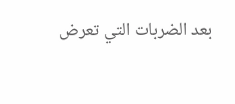بعد الضربات التي تعرض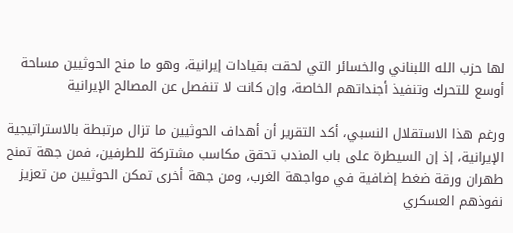لها حزب الله اللبناني والخسائر التي لحقت بقيادات إيرانية، وهو ما منح الحوثيين مساحة أوسع للتحرك وتنفيذ أجنداتهم الخاصة، وإن كانت لا تنفصل عن المصالح الإيرانية

ورغم هذا الاستقلال النسبي، أكد التقرير أن أهداف الحوثيين ما تزال مرتبطة بالاستراتيجية الإيرانية، إذ إن السيطرة على باب المندب تحقق مكاسب مشتركة للطرفين، فمن جهة تمنح طهران ورقة ضغط إضافية في مواجهة الغرب، ومن جهة أخرى تمكن الحوثيين من تعزيز نفوذهم العسكري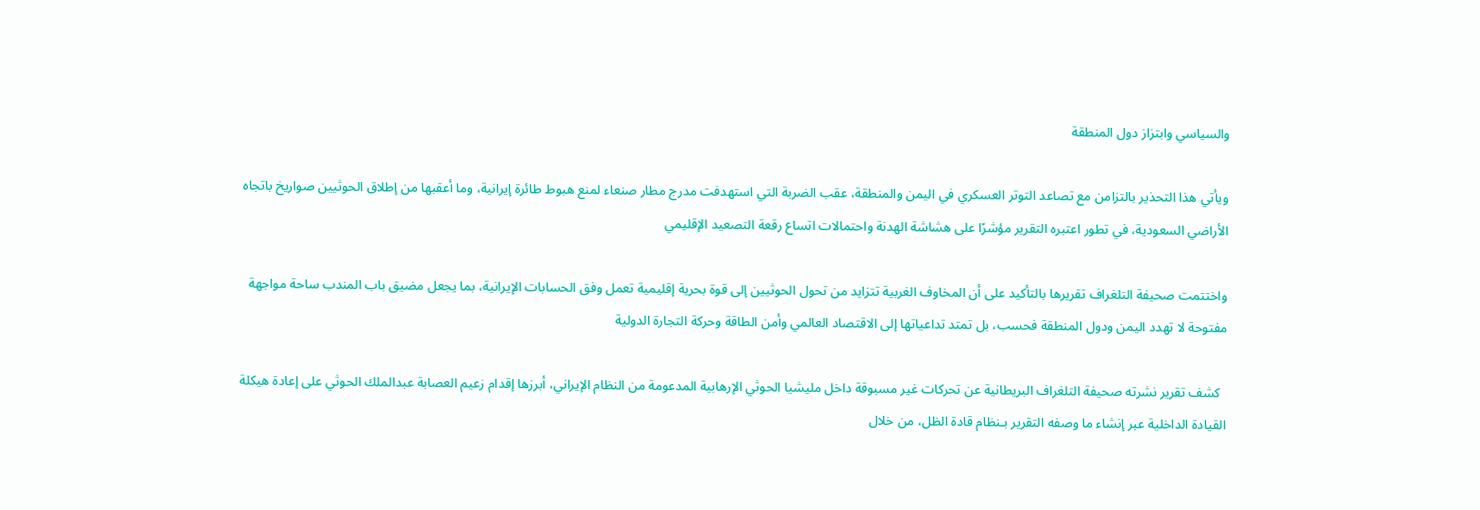والسياسي وابتزاز دول المنطقة

ويأتي هذا التحذير بالتزامن مع تصاعد التوتر العسكري في اليمن والمنطقة، عقب الضربة التي استهدفت مدرج مطار صنعاء لمنع هبوط طائرة إيرانية، وما أعقبها من إطلاق الحوثيين صواريخ باتجاه الأراضي السعودية، في تطور اعتبره التقرير مؤشرًا على هشاشة الهدنة واحتمالات اتساع رقعة التصعيد الإقليمي

واختتمت صحيفة التلغراف تقريرها بالتأكيد على أن المخاوف الغربية تتزايد من تحول الحوثيين إلى قوة بحرية إقليمية تعمل وفق الحسابات الإيرانية، بما يجعل مضيق باب المندب ساحة مواجهة مفتوحة لا تهدد اليمن ودول المنطقة فحسب، بل تمتد تداعياتها إلى الاقتصاد العالمي وأمن الطاقة وحركة التجارة الدولية

  كشف تقرير نشرته صحيفة التلغراف البريطانية عن تحركات غير مسبوقة داخل مليشيا الحوثي الإرهابية المدعومة من النظام الإيراني، أبرزها إقدام زعيم العصابة عبدالملك الحوثي على إعادة هيكلة القيادة الداخلية عبر إنشاء ما وصفه التقرير بـنظام قادة الظل، من خلال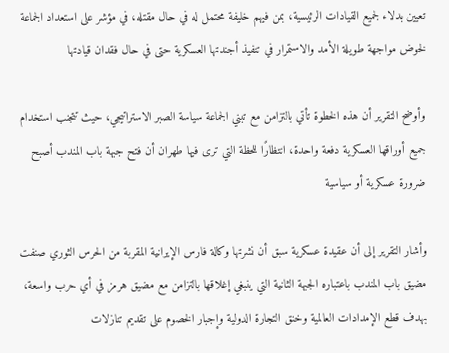تعيين بدلاء لجميع القيادات الرئيسية، بمن فيهم خليفة محتمل له في حال مقتله، في مؤشر على استعداد الجماعة لخوض مواجهة طويلة الأمد والاستمرار في تنفيذ أجندتها العسكرية حتى في حال فقدان قيادتها

وأوضح التقرير أن هذه الخطوة تأتي بالتزامن مع تبني الجماعة سياسة الصبر الاستراتيجي، حيث تتجنب استخدام جميع أوراقها العسكرية دفعة واحدة، انتظارًا للحظة التي ترى فيها طهران أن فتح جبهة باب المندب أصبح ضرورة عسكرية أو سياسية

وأشار التقرير إلى أن عقيدة عسكرية سبق أن نشرتها وكالة فارس الإيرانية المقربة من الحرس الثوري صنفت مضيق باب المندب باعتباره الجبهة الثانية التي ينبغي إغلاقها بالتزامن مع مضيق هرمز في أي حرب واسعة، بهدف قطع الإمدادات العالمية وخنق التجارة الدولية وإجبار الخصوم على تقديم تنازلات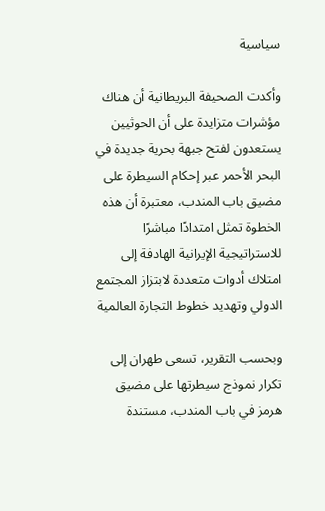سياسية

وأكدت الصحيفة البريطانية أن هناك مؤشرات متزايدة على أن الحوثيين يستعدون لفتح جبهة بحرية جديدة في البحر الأحمر عبر إحكام السيطرة على مضيق باب المندب، معتبرة أن هذه الخطوة تمثل امتدادًا مباشرًا للاستراتيجية الإيرانية الهادفة إلى امتلاك أدوات متعددة لابتزاز المجتمع الدولي وتهديد خطوط التجارة العالمية

وبحسب التقرير، تسعى طهران إلى تكرار نموذج سيطرتها على مضيق هرمز في باب المندب، مستندة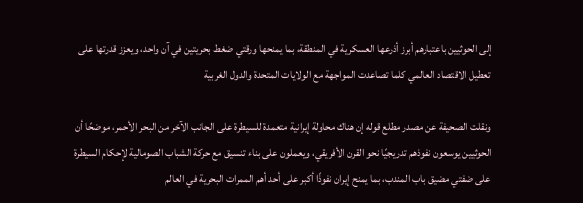إلى الحوثيين باعتبارهم أبرز أذرعها العسكرية في المنطقة، بما يمنحها ورقتي ضغط بحريتين في آن واحد، ويعزز قدرتها على تعطيل الاقتصاد العالمي كلما تصاعدت المواجهة مع الولايات المتحدة والدول الغربية

ونقلت الصحيفة عن مصدر مطلع قوله إن هناك محاولة إيرانية متعمدة للسيطرة على الجانب الآخر من البحر الأحمر، موضحًا أن الحوثيين يوسعون نفوذهم تدريجيًا نحو القرن الأفريقي، ويعملون على بناء تنسيق مع حركة الشباب الصومالية لإحكام السيطرة على ضفتي مضيق باب المندب، بما يمنح إيران نفوذًا أكبر على أحد أهم الممرات البحرية في العالم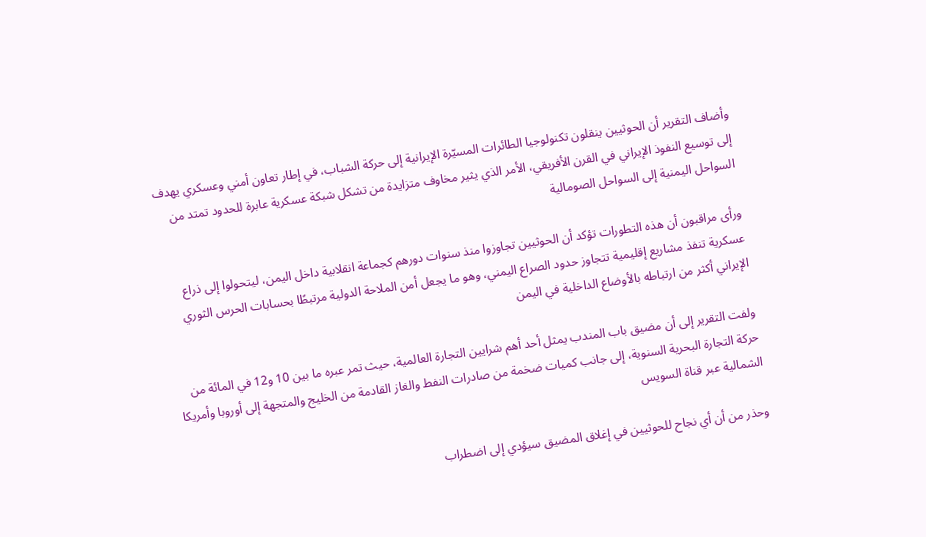وأضاف التقرير أن الحوثيين ينقلون تكنولوجيا الطائرات المسيّرة الإيرانية إلى حركة الشباب، في إطار تعاون أمني وعسكري يهدف إلى توسيع النفوذ الإيراني في القرن الأفريقي، الأمر الذي يثير مخاوف متزايدة من تشكل شبكة عسكرية عابرة للحدود تمتد من السواحل اليمنية إلى السواحل الصومالية

ورأى مراقبون أن هذه التطورات تؤكد أن الحوثيين تجاوزوا منذ سنوات دورهم كجماعة انقلابية داخل اليمن، ليتحولوا إلى ذراع عسكرية تنفذ مشاريع إقليمية تتجاوز حدود الصراع اليمني، وهو ما يجعل أمن الملاحة الدولية مرتبطًا بحسابات الحرس الثوري الإيراني أكثر من ارتباطه بالأوضاع الداخلية في اليمن

ولفت التقرير إلى أن مضيق باب المندب يمثل أحد أهم شرايين التجارة العالمية، حيث تمر عبره ما بين 10 و12 في المائة من حركة التجارة البحرية السنوية، إلى جانب كميات ضخمة من صادرات النفط والغاز القادمة من الخليج والمتجهة إلى أوروبا وأمريكا الشمالية عبر قناة السويس

وحذر من أن أي نجاح للحوثيين في إغلاق المضيق سيؤدي إلى اضطراب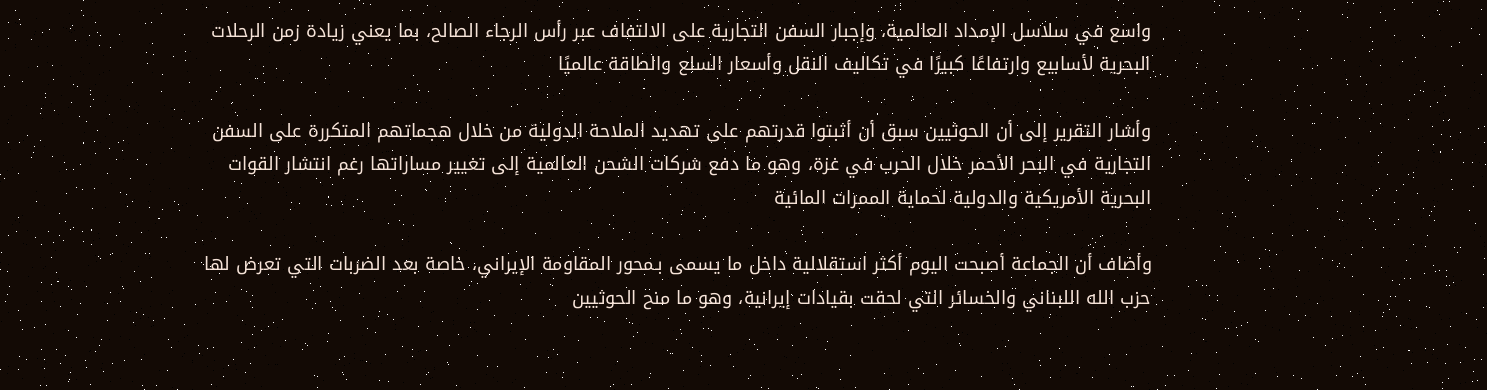واسع في سلاسل الإمداد العالمية، وإجبار السفن التجارية على الالتفاف عبر رأس الرجاء الصالح، بما يعني زيادة زمن الرحلات البحرية لأسابيع وارتفاعًا كبيرًا في تكاليف النقل وأسعار السلع والطاقة عالميًا

وأشار التقرير إلى أن الحوثيين سبق أن أثبتوا قدرتهم على تهديد الملاحة الدولية من خلال هجماتهم المتكررة على السفن التجارية في البحر الأحمر خلال الحرب في غزة، وهو ما دفع شركات الشحن العالمية إلى تغيير مساراتها رغم انتشار القوات البحرية الأمريكية والدولية لحماية الممرات المائية

وأضاف أن الجماعة أصبحت اليوم أكثر استقلالية داخل ما يسمى بـمحور المقاومة الإيراني، خاصة بعد الضربات التي تعرض لها حزب الله اللبناني والخسائر التي لحقت بقيادات إيرانية، وهو ما منح الحوثيين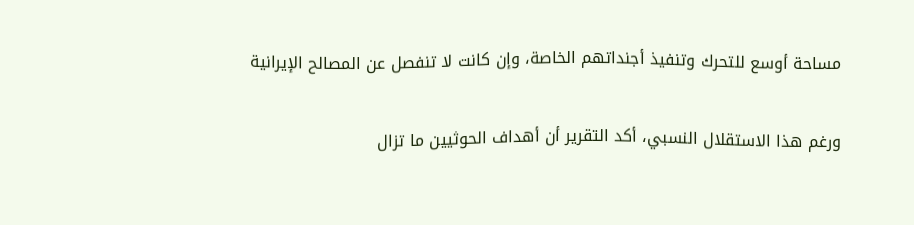مساحة أوسع للتحرك وتنفيذ أجنداتهم الخاصة، وإن كانت لا تنفصل عن المصالح الإيرانية

ورغم هذا الاستقلال النسبي، أكد التقرير أن أهداف الحوثيين ما تزال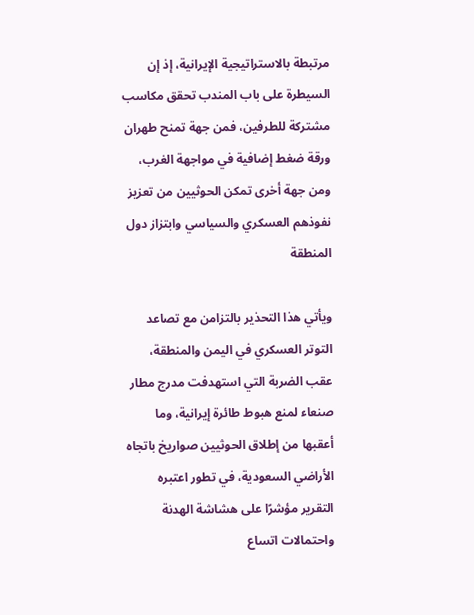مرتبطة بالاستراتيجية الإيرانية، إذ إن السيطرة على باب المندب تحقق مكاسب مشتركة للطرفين، فمن جهة تمنح طهران ورقة ضغط إضافية في مواجهة الغرب، ومن جهة أخرى تمكن الحوثيين من تعزيز نفوذهم العسكري والسياسي وابتزاز دول المنطقة

ويأتي هذا التحذير بالتزامن مع تصاعد التوتر العسكري في اليمن والمنطقة، عقب الضربة التي استهدفت مدرج مطار صنعاء لمنع هبوط طائرة إيرانية، وما أعقبها من إطلاق الحوثيين صواريخ باتجاه الأراضي السعودية، في تطور اعتبره التقرير مؤشرًا على هشاشة الهدنة واحتمالات اتساع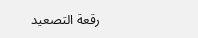رقعة التصعيد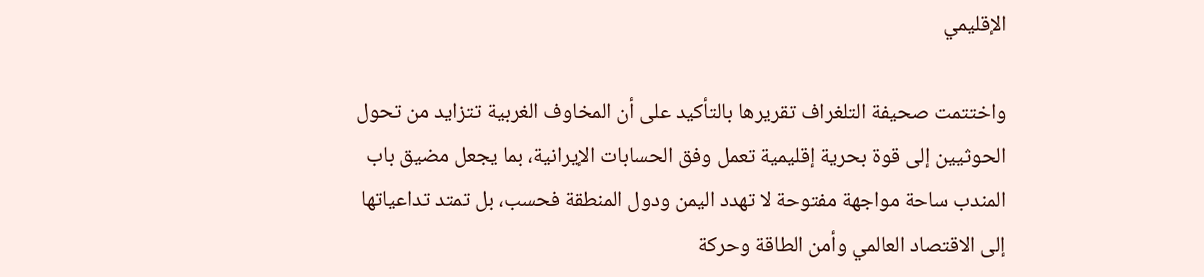الإقليمي

واختتمت صحيفة التلغراف تقريرها بالتأكيد على أن المخاوف الغربية تتزايد من تحول الحوثيين إلى قوة بحرية إقليمية تعمل وفق الحسابات الإيرانية، بما يجعل مضيق باب المندب ساحة مواجهة مفتوحة لا تهدد اليمن ودول المنطقة فحسب، بل تمتد تداعياتها إلى الاقتصاد العالمي وأمن الطاقة وحركة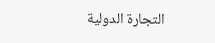التجارة الدولية